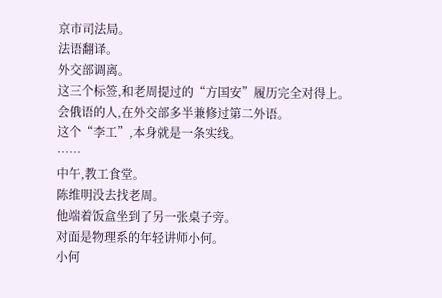京市司法局。
法语翻译。
外交部调离。
这三个标签,和老周提过的“方国安”履历完全对得上。
会俄语的人,在外交部多半兼修过第二外语。
这个“李工”,本身就是一条实线。
……
中午,教工食堂。
陈维明没去找老周。
他端着饭盒坐到了另一张桌子旁。
对面是物理系的年轻讲师小何。
小何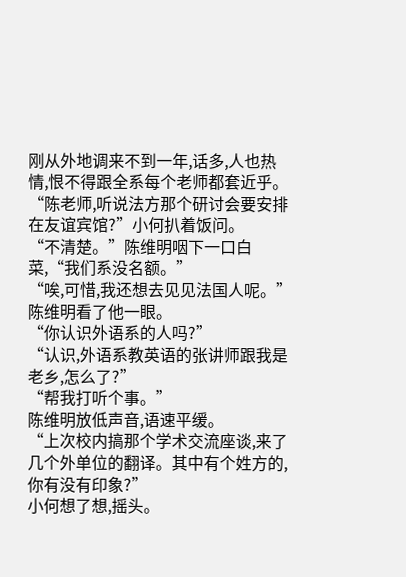刚从外地调来不到一年,话多,人也热情,恨不得跟全系每个老师都套近乎。
“陈老师,听说法方那个研讨会要安排在友谊宾馆?”小何扒着饭问。
“不清楚。”陈维明咽下一口白菜,“我们系没名额。”
“唉,可惜,我还想去见见法国人呢。”
陈维明看了他一眼。
“你认识外语系的人吗?”
“认识,外语系教英语的张讲师跟我是老乡,怎么了?”
“帮我打听个事。”
陈维明放低声音,语速平缓。
“上次校内搞那个学术交流座谈,来了几个外单位的翻译。其中有个姓方的,你有没有印象?”
小何想了想,摇头。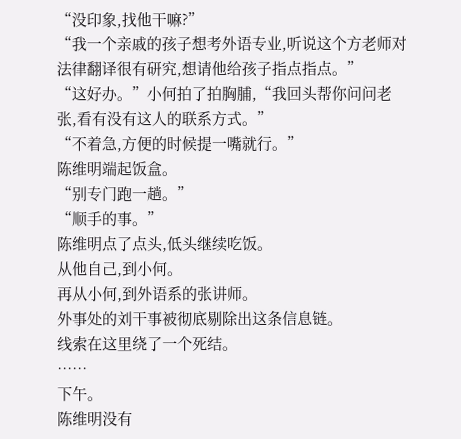“没印象,找他干嘛?”
“我一个亲戚的孩子想考外语专业,听说这个方老师对法律翻译很有研究,想请他给孩子指点指点。”
“这好办。”小何拍了拍胸脯,“我回头帮你问问老张,看有没有这人的联系方式。”
“不着急,方便的时候提一嘴就行。”
陈维明端起饭盒。
“别专门跑一趟。”
“顺手的事。”
陈维明点了点头,低头继续吃饭。
从他自己,到小何。
再从小何,到外语系的张讲师。
外事处的刘干事被彻底剔除出这条信息链。
线索在这里绕了一个死结。
……
下午。
陈维明没有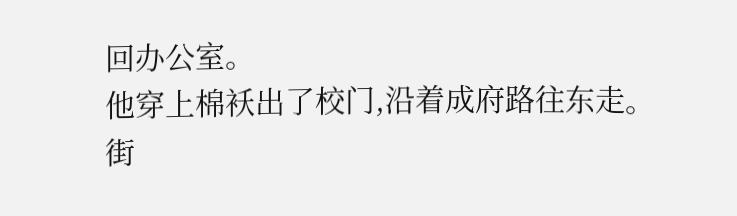回办公室。
他穿上棉袄出了校门,沿着成府路往东走。
街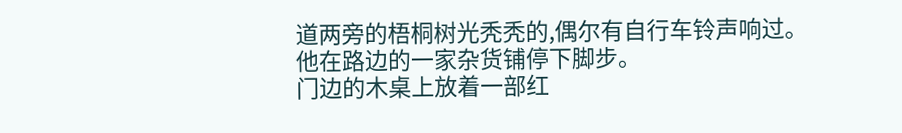道两旁的梧桐树光秃秃的,偶尔有自行车铃声响过。
他在路边的一家杂货铺停下脚步。
门边的木桌上放着一部红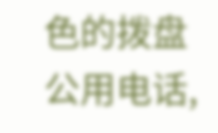色的拨盘公用电话,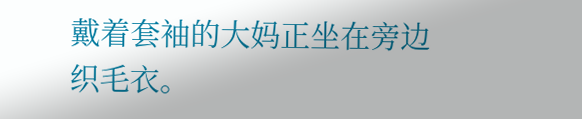戴着套袖的大妈正坐在旁边织毛衣。